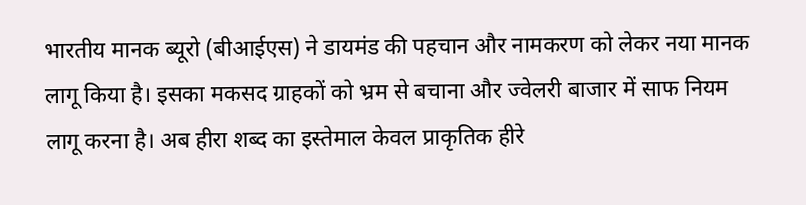भारतीय मानक ब्यूरो (बीआईएस) ने डायमंड की पहचान और नामकरण को लेकर नया मानक लागू किया है। इसका मकसद ग्राहकों को भ्रम से बचाना और ज्वेलरी बाजार में साफ नियम लागू करना है। अब हीरा शब्द का इस्तेमाल केवल प्राकृतिक हीरे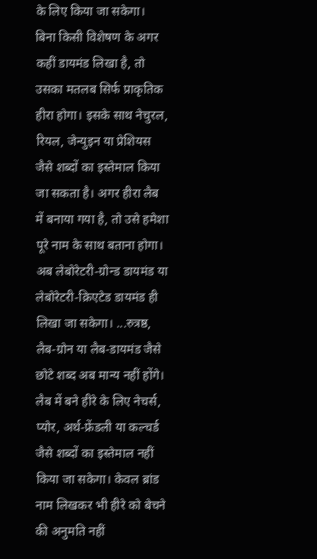के लिए किया जा सकेगा। बिना किसी विशेषण के अगर कहीं डायमंड लिखा है, तो उसका मतलब सिर्फ प्राकृतिक हीरा होगा। इसके साथ नेचुरल, रियल, जेन्युइन या प्रेशियस जैसे शब्दों का इस्तेमाल किया जा सकता है। अगर हीरा लैब में बनाया गया है, तो उसे हमेशा पूरे नाम के साथ बताना होगा। अब लेबोरेटरी-ग्रोन्ड डायमंड या लेबोरेटरी-क्रिएटेड डायमंड ही लिखा जा सकेगा। ...रुत्रष्ठ, लैब-ग्रोन या लैब-डायमंड जैसे छोटे शब्द अब मान्य नहीं होंगे। लैब में बने हीरे के लिए नेचर्स, प्योर, अर्थ-फ्रेंडली या कल्चर्ड जैसे शब्दों का इस्तेमाल नहीं किया जा सकेगा। केवल ब्रांड नाम लिखकर भी हीरे को बेचने की अनुमति नहीं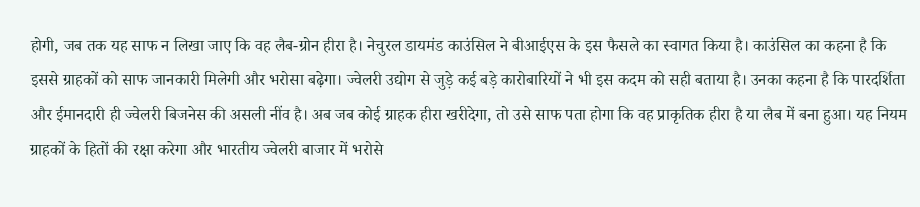होगी, जब तक यह साफ न लिखा जाए कि वह लैब-ग्रोन हीरा है। नेचुरल डायमंड काउंसिल ने बीआईएस के इस फैसले का स्वागत किया है। काउंसिल का कहना है कि इससे ग्राहकों को साफ जानकारी मिलेगी और भरोसा बढ़ेगा। ज्वेलरी उद्योग से जुड़े कई बड़े कारोबारियों ने भी इस कदम को सही बताया है। उनका कहना है कि पारदर्शिता और ईमानदारी ही ज्वेलरी बिजनेस की असली नींव है। अब जब कोई ग्राहक हीरा खरीदेगा, तो उसे साफ पता होगा कि वह प्राकृतिक हीरा है या लैब में बना हुआ। यह नियम ग्राहकों के हितों की रक्षा करेगा और भारतीय ज्वेलरी बाजार में भरोसे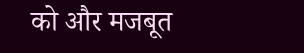को और मजबूत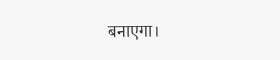बनाएगा।